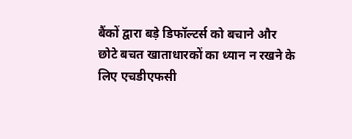बैंकों द्वारा बड़े डिफॉल्टर्स को बचाने और छोटे बचत खाताधारकों का ध्यान न रखने के लिए एचडीएफसी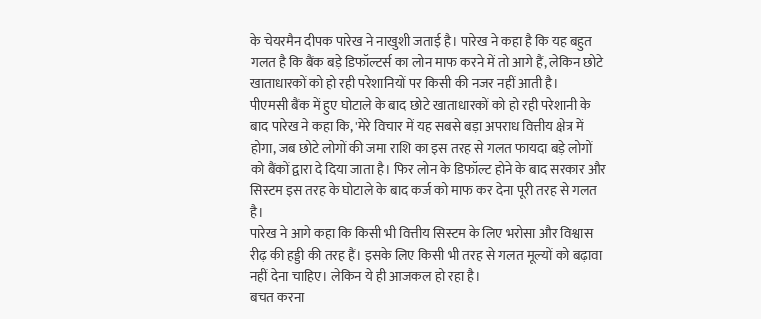के चेयरमैन दीपक पारेख ने नाखुशी जताई है। पारेख ने कहा है कि यह बहुत गलत है कि बैंक बड़े डिफॉल्टर्स का लोन माफ करने में तो आगे हैं, लेकिन छोटे खाताधारकों को हो रही परेशानियों पर किसी की नजर नहीं आती है।
पीएमसी बैंक में हुए घोटाले के बाद छोटे खाताधारकों को हो रही परेशानी के बाद पारेख ने कहा कि, 'मेरे विचार में यह सबसे बड़ा अपराध वित्तीय क्षेत्र में होगा, जब छोटे लोगों की जमा राशि का इस तरह से गलत फायदा बड़े लोगों को बैंकों द्वारा दे दिया जाता है। फिर लोन के डिफॉल्ट होने के बाद सरकार और सिस्टम इस तरह के घोटाले के बाद कर्ज को माफ कर देना पूरी तरह से गलत है।
पारेख ने आगे कहा कि किसी भी वित्तीय सिस्टम के लिए भरोसा और विश्वास रीढ़ की हड्डी की तरह हैं। इसके लिए किसी भी तरह से गलत मूल्यों को बढ़ावा नहीं देना चाहिए। लेकिन ये ही आजकल हो रहा है।
बचत करना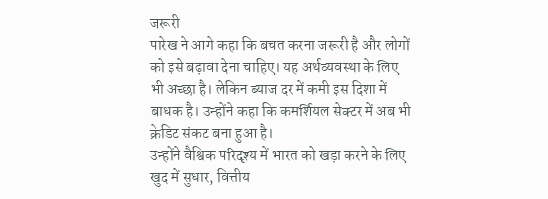जरूरी
पारेख ने आगे कहा कि बचत करना जरूरी है और लोगों को इसे बढ़ावा देना चाहिए। यह अर्थव्यवस्था के लिए भी अच्छा है। लेकिन ब्याज दर में कमी इस दिशा में बाधक है। उन्होंने कहा कि कमर्शियल सेक्टर में अब भी क्रेडिट संकट बना हुआ है।
उन्होंने वैश्विक परिदृश्य में भारत को खड़ा करने के लिए खुद में सुधार, वित्तीय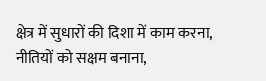क्षेत्र में सुधारों की दिशा में काम करना, नीतियों को सक्षम बनाना,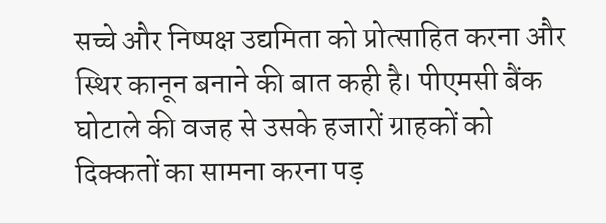सच्चे और निष्पक्ष उद्यमिता को प्रोत्साहित करना और स्थिर कानून बनाने की बात कही है। पीएमसी बैंक घोटाले की वजह से उसके हजारों ग्राहकों को दिक्कतों का सामना करना पड़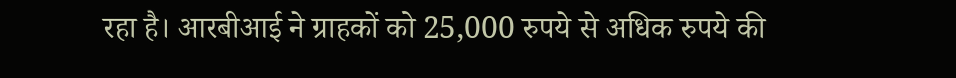रहा है। आरबीआई ने ग्राहकों को 25,000 रुपये से अधिक रुपये की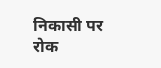निकासी पर रोक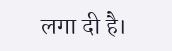लगा दी है।